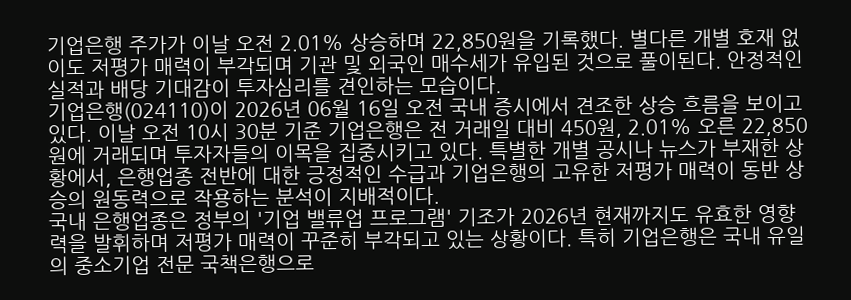기업은행 주가가 이날 오전 2.01% 상승하며 22,850원을 기록했다. 별다른 개별 호재 없이도 저평가 매력이 부각되며 기관 및 외국인 매수세가 유입된 것으로 풀이된다. 안정적인 실적과 배당 기대감이 투자심리를 견인하는 모습이다.
기업은행(024110)이 2026년 06월 16일 오전 국내 증시에서 견조한 상승 흐름을 보이고 있다. 이날 오전 10시 30분 기준 기업은행은 전 거래일 대비 450원, 2.01% 오른 22,850원에 거래되며 투자자들의 이목을 집중시키고 있다. 특별한 개별 공시나 뉴스가 부재한 상황에서, 은행업종 전반에 대한 긍정적인 수급과 기업은행의 고유한 저평가 매력이 동반 상승의 원동력으로 작용하는 분석이 지배적이다.
국내 은행업종은 정부의 '기업 밸류업 프로그램' 기조가 2026년 현재까지도 유효한 영향력을 발휘하며 저평가 매력이 꾸준히 부각되고 있는 상황이다. 특히 기업은행은 국내 유일의 중소기업 전문 국책은행으로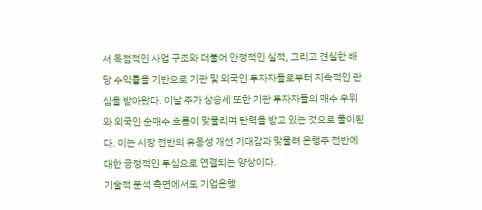서 독점적인 사업 구조와 더불어 안정적인 실적, 그리고 견실한 배당 수익률을 기반으로 기관 및 외국인 투자자들로부터 지속적인 관심을 받아왔다. 이날 주가 상승세 또한 기관 투자자들의 매수 우위와 외국인 순매수 흐름이 맞물리며 탄력을 받고 있는 것으로 풀이된다. 이는 시장 전반의 유동성 개선 기대감과 맞물려 은행주 전반에 대한 긍정적인 투심으로 연결되는 양상이다.
기술적 분석 측면에서도 기업은행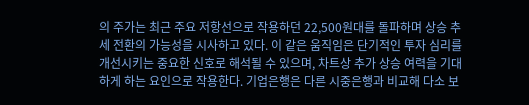의 주가는 최근 주요 저항선으로 작용하던 22,500원대를 돌파하며 상승 추세 전환의 가능성을 시사하고 있다. 이 같은 움직임은 단기적인 투자 심리를 개선시키는 중요한 신호로 해석될 수 있으며, 차트상 추가 상승 여력을 기대하게 하는 요인으로 작용한다. 기업은행은 다른 시중은행과 비교해 다소 보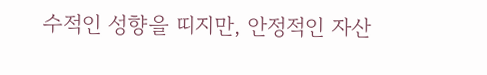수적인 성향을 띠지만, 안정적인 자산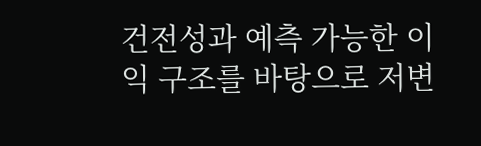건전성과 예측 가능한 이익 구조를 바탕으로 저변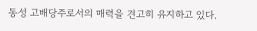동성 고배당주로서의 매력을 견고히 유지하고 있다.